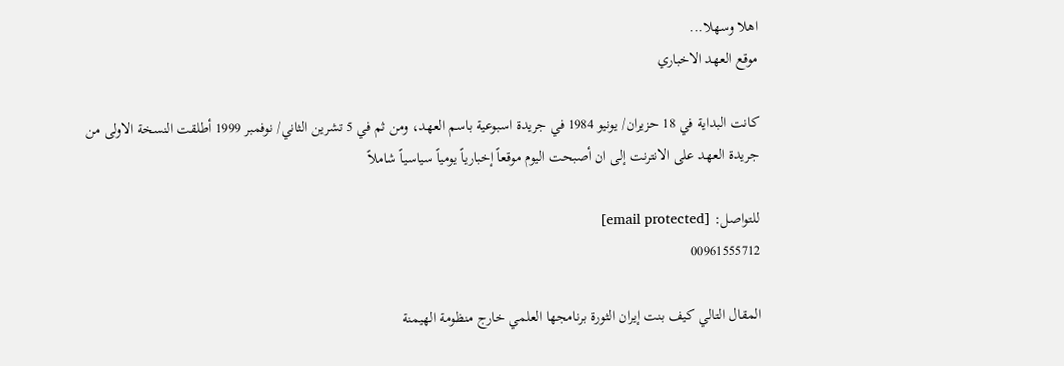اهلا وسهلا...
موقع العهد الاخباري

كانت البداية في 18 حزيران/ يونيو 1984 في جريدة اسبوعية باسم العهد، ومن ثم في 5 تشرين الثاني/ نوفمبر 1999 أطلقت النسخة الاولى من جريدة العهد على الانترنت إلى ان أصبحت اليوم موقعاً إخبارياً يومياً سياسياً شاملاً

للتواصل: [email protected]
00961555712

المقال التالي كيف بنت إيران الثورة برنامجها العلمي خارج منظومة الهيمنة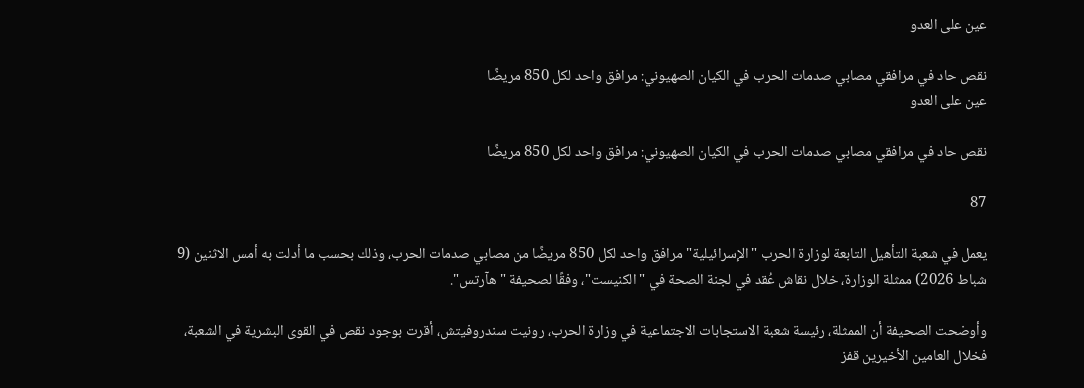عين على العدو

نقص حاد في مرافقي مصابي صدمات الحرب في الكيان الصهيوني: مرافق واحد لكل 850 مريضًا
عين على العدو

نقص حاد في مرافقي مصابي صدمات الحرب في الكيان الصهيوني: مرافق واحد لكل 850 مريضًا

87

يعمل في شعبة التأهيل التابعة لوزارة الحرب "الإسرائيلية" مرافق واحد لكل 850 مريضًا من مصابي صدمات الحرب، وذلك بحسب ما أدلت به أمس الاثنين (9 شباط 2026) ممثلة الوزارة، خلال نقاش عُقد في لجنة الصحة في "الكنيست"، وفقًا لصحيفة "هآرتس".

وأوضحت الصحيفة أن الممثلة، رئيسة شعبة الاستجابات الاجتماعية في وزارة الحرب، رونيت سندروفيتش، أقرت بوجود نقص في القوى البشرية في الشعبة، فخلال العامين الأخيرين قفز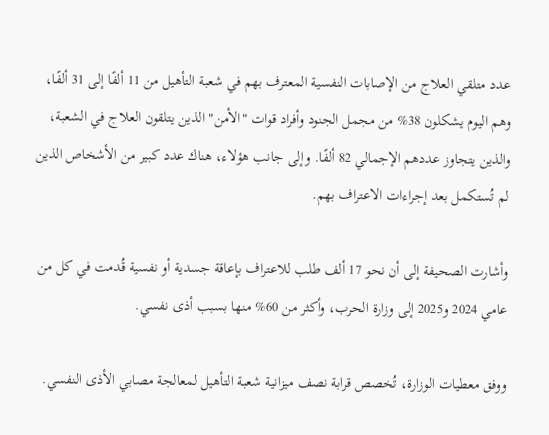عدد متلقي العلاج من الإصابات النفسية المعترف بهم في شعبة التأهيل من 11 ألفًا إلى 31 ألفًا، وهم اليوم يشكلون 38% من مجمل الجنود وأفراد قوات "الأمن" الذين يتلقون العلاج في الشعبة، والذين يتجاوز عددهم الإجمالي 82 ألفًا. وإلى جانب هؤلاء، هناك عدد كبير من الأشخاص الذين لم تُستكمل بعد إجراءات الاعتراف بهم.

وأشارت الصحيفة إلى أن نحو 17 ألف طلب للاعتراف بإعاقة جسدية أو نفسية قُدمت في كل من عامي 2024 و2025 إلى وزارة الحرب، وأكثر من 60% منها بسبب أذى نفسي.

ووفق معطيات الوزارة، تُخصص قرابة نصف ميزانية شعبة التأهيل لمعالجة مصابي الأذى النفسي.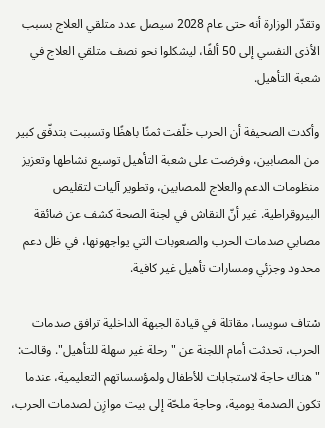وتقدّر الوزارة أنه حتى عام 2028 سيصل عدد متلقي العلاج بسبب الأذى النفسي إلى 50 ألفًا، ليشكلوا نحو نصف متلقي العلاج في شعبة التأهيل.

وأكدت الصحيفة أن الحرب خلّفت ثمنًا باهظًا وتسببت بتدفّق كبير من المصابين، وفرضت على شعبة التأهيل توسيع نشاطها وتعزيز منظومات الدعم والعلاج للمصابين، وتطوير آليات لتقليص البيروقراطية. غير أنّ النقاش في لجنة الصحة كشف عن ضائقة مصابي صدمات الحرب والصعوبات التي يواجهونها، في ظل دعم محدود وجزئي ومسارات تأهيل غير كافية.

سْتاف سويسا، مقاتلة في قيادة الجبهة الداخلية ترافق صدمات الحرب، تحدثت أمام اللجنة عن "رحلة غير سهلة للتأهيل". وقالت: "هناك حاجة لاستجابات للأطفال ولمؤسساتهم التعليمية، عندما تكون الصدمة يومية، وحاجة ملحّة إلى بيت موازِن لصدمات الحرب،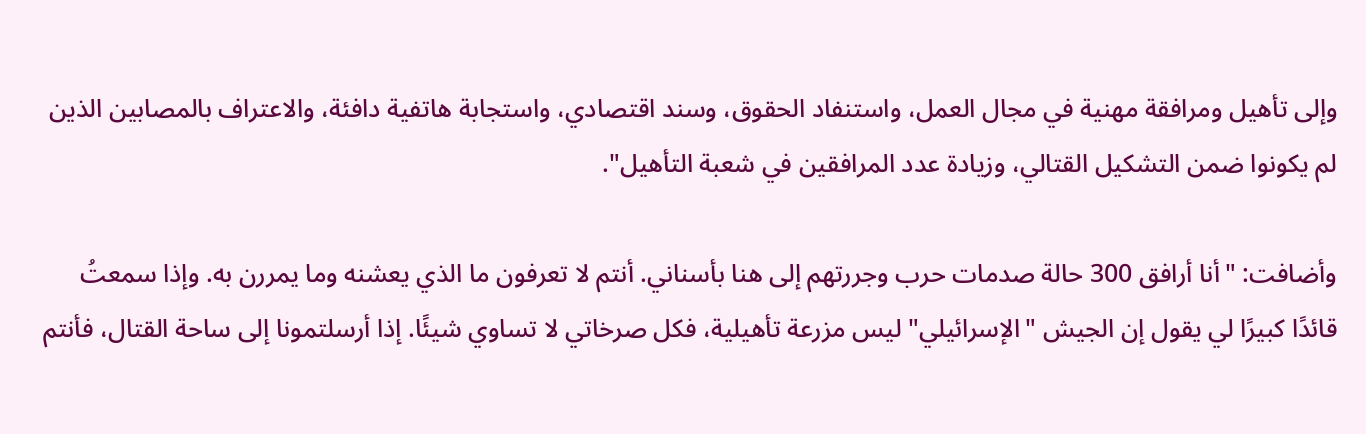وإلى تأهيل ومرافقة مهنية في مجال العمل، واستنفاد الحقوق، وسند اقتصادي، واستجابة هاتفية دافئة، والاعتراف بالمصابين الذين لم يكونوا ضمن التشكيل القتالي، وزيادة عدد المرافقين في شعبة التأهيل".

وأضافت: "أنا أرافق 300 حالة صدمات حرب وجررتهم إلى هنا بأسناني. أنتم لا تعرفون ما الذي يعشنه وما يمررن به. وإذا سمعتُ قائدًا كبيرًا لي يقول إن الجيش "الإسرائيلي" ليس مزرعة تأهيلية، فكل صرخاتي لا تساوي شيئًا. إذا أرسلتمونا إلى ساحة القتال، فأنتم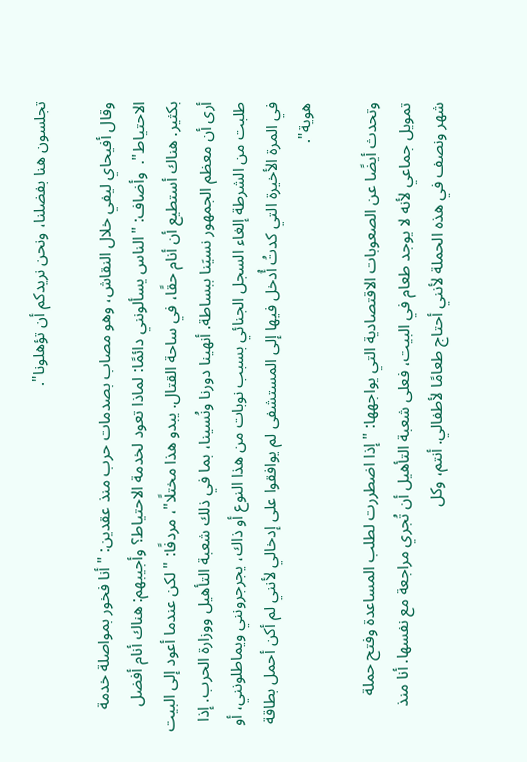تجلسون هنا بفضلنا، ونحن نريدكم أن تؤهلونا".

وقال أفيحاي ليفي خلال النقاش، وهو مصاب بصدمات حرب منذ عقدين: "أنا فخور بمواصلة خدمة الاحتياط".  وأضاف: "الناس يسألونني دائمًا: لماذا تعود لخدمة الاحتياط؟ وأجيبهم: هناك أنام أفضل بكثير. هناك أستطيع أن أنام حقًا، في ساحة القتال. يبدو هذا مختلًا"، مردفًا: "لكن عندما أعود إلى البيت أرى أن معظم الجمهور نسيَنا ببساطة. أنهينا دورنا ونُسينا، بما في ذلك شعبة التأهيل ووزارة الحرب. إذا طلبت من الشرطة إلغاء السجل الجنائي بسبب نوبات من هذا النوع أو ذاك، يجرجرونني ويماطلونني، أو في المرة الأخيرة التي كدتُ أُدخل فيها إلى المستشفى لم يوافقوا على إدخالي لأنني لم أكن أحمل بطاقة هوية".

وتحدث أيضًا عن الصعوبات الاقتصادية التي يواجهها: "إذا اضطررت لطلب المساعدة وفتح حملة تمويل جماعي لأنه لا يوجد طعام في البيت، فعلى شعبة التأهيل أن تُجري مراجعة مع نفسها. أنا منذ شهر ونصف في هذه الحملة لأنني أحتاج طعامًا لأطفالي. أنتم، وكل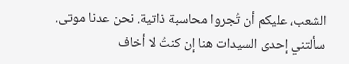الشعب، عليكم أن تُجروا محاسبة ذاتية. نحن عدنا موتى. سألتني إحدى السيدات هنا إن كنتُ لا أخاف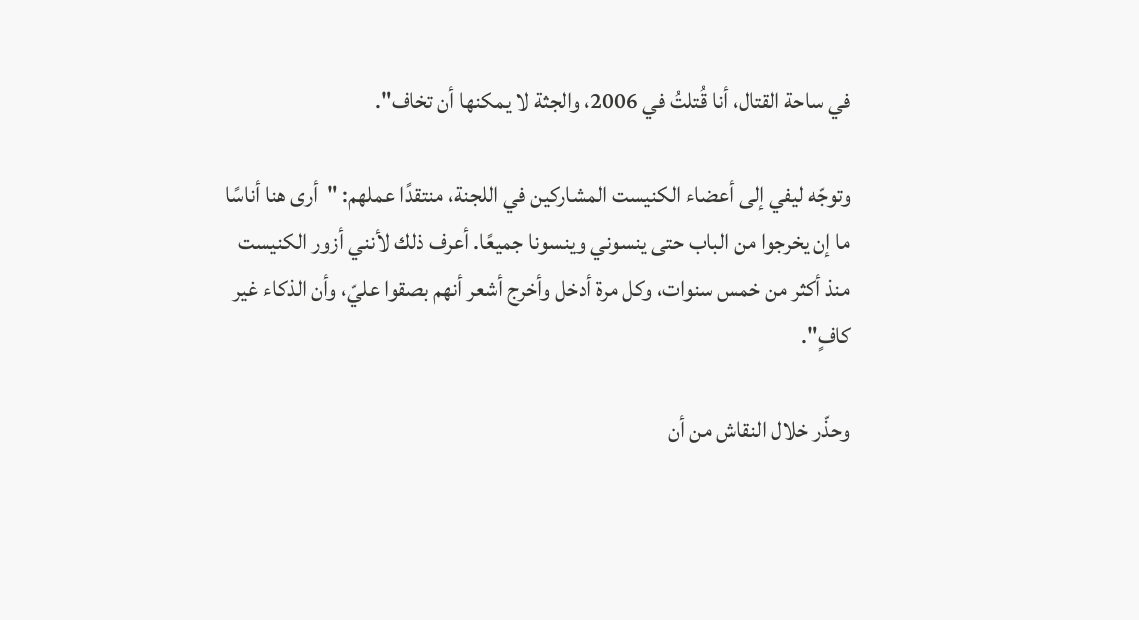في ساحة القتال، أنا قُتلتُ في 2006، والجثة لا يمكنها أن تخاف".

وتوجّه ليفي إلى أعضاء الكنيست المشاركين في اللجنة، منتقدًا عملهم: "أرى هنا أناسًا ما إن يخرجوا من الباب حتى ينسوني وينسونا جميعًا. أعرف ذلك لأنني أزور الكنيست منذ أكثر من خمس سنوات، وكل مرة أدخل وأخرج أشعر أنهم بصقوا عليّ، وأن الذكاء غير كافٍ".

وحذّر خلال النقاش من أن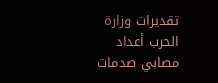تقديرات وزارة الحرب أعداد مصابي صدمات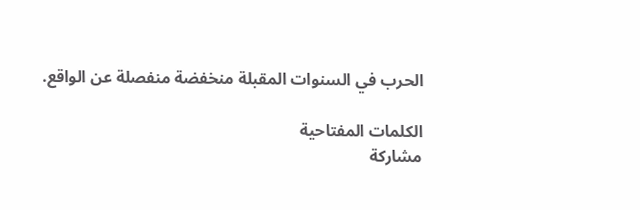الحرب في السنوات المقبلة منخفضة منفصلة عن الواقع.

الكلمات المفتاحية
مشاركة